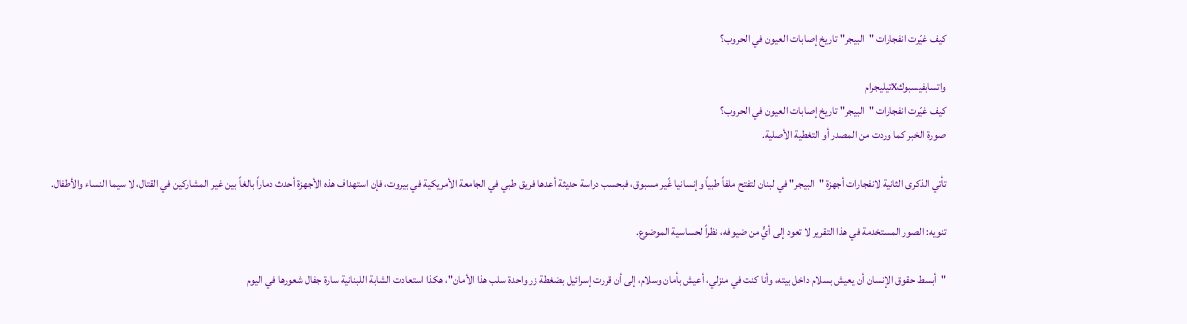كيف غيّرت انفجارات "البيجر" تاريخ إصابات العيون في الحروب؟

واتسابفيسبوكXتيليجرام
كيف غيّرت انفجارات "البيجر" تاريخ إصابات العيون في الحروب؟
صورة الخبر كما وردت من المصدر أو التغطية الأصلية.

تأتي الذكرى الثانية لانفجارات أجهزة "البيجر" في لبنان لتفتح ملفاً طبياً وإنسانيا غًير مسبوق، فبحسب دراسة حديثة أعدها فريق طبي في الجامعة الأمريكية في بيروت، فإن استهداف هذه الأجهزة أحدث دماراً بالغاً بين غير المشاركين في القتال، لا سيما النساء والأطفال.

تنويه: الصور المستخدمة في هذا التقرير لا تعود إلى أيٍّ من ضيوفه، نظراً لحساسية الموضوع.

"أبسط حقوق الإنسان أن يعيش بسلام داخل بيته، وأنا كنت في منزلي، أعيش بأمان وسلام، إلى أن قررت إسرائيل بضغطة زر واحدة سلب هذا الأمان"، هكذا استعادت الشابة اللبنانية سارة جفال شعورها في اليوم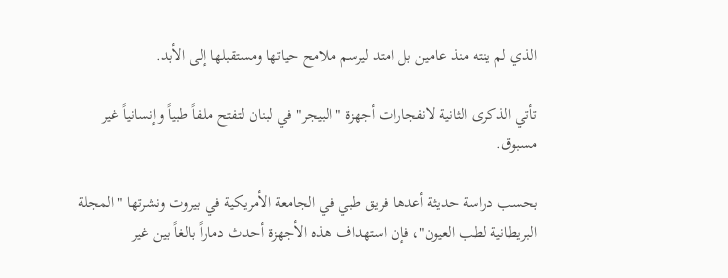الذي لم ينته منذ عامين بل امتد ليرسم ملامح حياتها ومستقبلها إلى الأبد.

تأتي الذكرى الثانية لانفجارات أجهزة "البيجر" في لبنان لتفتح ملفاً طبياً وإنسانياً غير مسبوق.

بحسب دراسة حديثة أعدها فريق طبي في الجامعة الأمريكية في بيروت ونشرتها "المجلة البريطانية لطب العيون"، فإن استهداف هذه الأجهزة أحدث دماراً بالغاً بين غير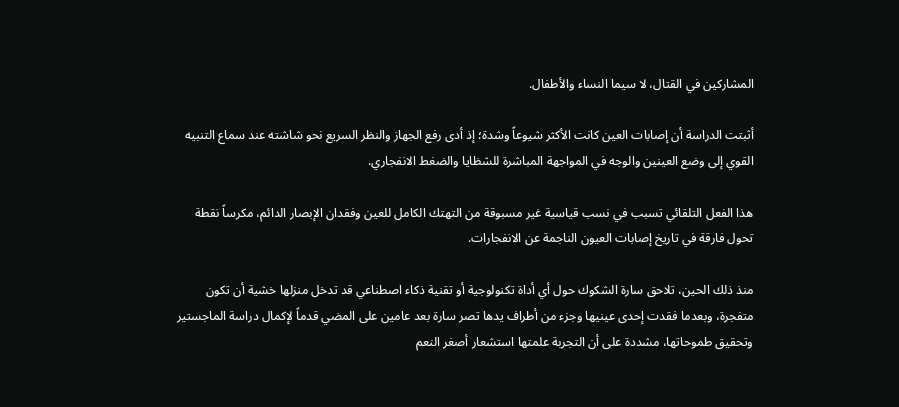المشاركين في القتال، لا سيما النساء والأطفال.

أثبتت الدراسة أن إصابات العين كانت الأكثر شيوعاً وشدة؛ إذ أدى رفع الجهاز والنظر السريع نحو شاشته عند سماع التنبيه القوي إلى وضع العينين والوجه في المواجهة المباشرة للشظايا والضغط الانفجاري.

هذا الفعل التلقائي تسبب في نسب قياسية غير مسبوقة من التهتك الكامل للعين وفقدان الإبصار الدائم، مكرساً نقطة تحول فارقة في تاريخ إصابات العيون الناجمة عن الانفجارات.

منذ ذلك الحين، تلاحق سارة الشكوك حول أي أداة تكنولوجية أو تقنية ذكاء اصطناعي قد تدخل منزلها خشية أن تكون متفجرة، وبعدما فقدت إحدى عينيها وجزء من أطراف يدها تصر سارة بعد عامين على المضي قدماً لإكمال دراسة الماجستير وتحقيق طموحاتها، مشددة على أن التجربة علمتها استشعار أصغر النعم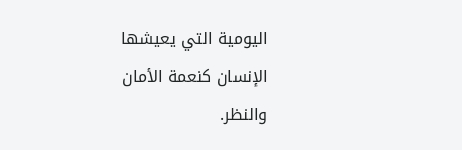اليومية التي يعيشها الإنسان كنعمة الأمان والنظر.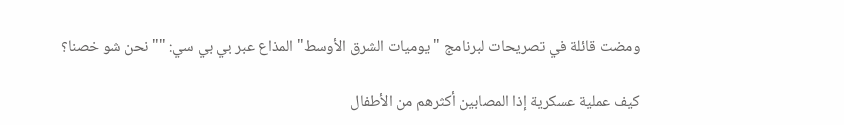ومضت قائلة في تصريحات لبرنامج "يوميات الشرق الأوسط" المذاع عبر بي بي سي: ""نحن شو خصنا؟

كيف عملية عسكرية إذا المصابين أكثرهم من الأطفال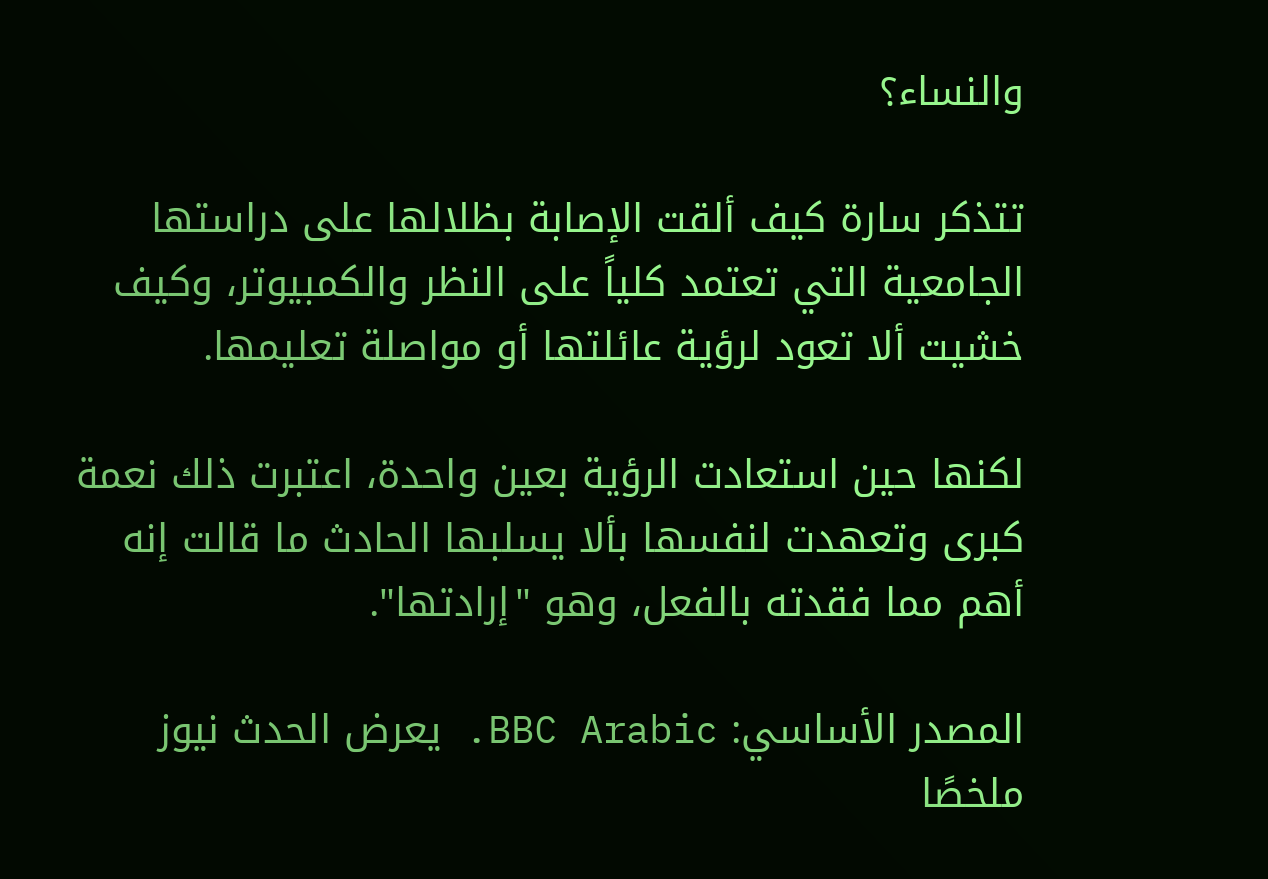والنساء؟

تتذكر سارة كيف ألقت الإصابة بظلالها على دراستها الجامعية التي تعتمد كلياً على النظر والكمبيوتر، وكيف خشيت ألا تعود لرؤية عائلتها أو مواصلة تعليمها.

لكنها حين استعادت الرؤية بعين واحدة، اعتبرت ذلك نعمة كبرى وتعهدت لنفسها بألا يسلبها الحادث ما قالت إنه أهم مما فقدته بالفعل، وهو "إرادتها".

المصدر الأساسي: BBC Arabic. يعرض الحدث نيوز ملخصًا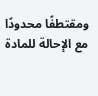ومقتطفًا محدودًا مع الإحالة للمادة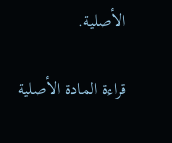الأصلية.

قراءة المادة الأصلية